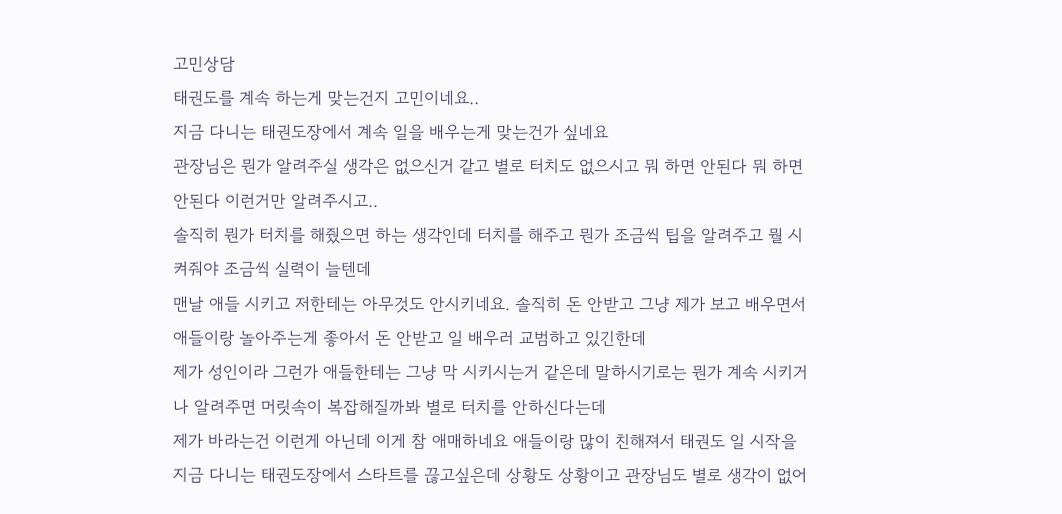고민상담
태권도를 계속 하는게 맞는건지 고민이네요..
지금 다니는 태권도장에서 계속 일을 배우는게 맞는건가 싶네요
관장님은 뭔가 알려주실 생각은 없으신거 같고 별로 터치도 없으시고 뭐 하면 안된다 뭐 하면안된다 이런거만 알려주시고..
솔직히 뭔가 터치를 해줬으면 하는 생각인데 터치를 해주고 뭔가 조금씩 팁을 알려주고 뭘 시켜줘야 조금씩 실력이 늘텐데
맨날 애들 시키고 저한테는 아무것도 안시키네요. 솔직히 돈 안받고 그냥 제가 보고 배우면서 애들이랑 놀아주는게 좋아서 돈 안받고 일 배우러 교범하고 있긴한데
제가 성인이라 그런가 애들한테는 그냥 막 시키시는거 같은데 말하시기로는 뭔가 계속 시키거나 알려주면 머릿속이 복잡해질까봐 별로 터치를 안하신다는데
제가 바라는건 이런게 아닌데 이게 참 애매하네요 애들이랑 많이 친해져서 태권도 일 시작을 지금 다니는 태권도장에서 스타트를 끊고싶은데 상황도 상황이고 관장님도 별로 생각이 없어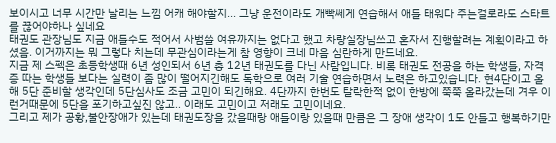보이시고 너무 시간만 날리는 느낌 어캐 해야할지... 그냥 운전이라도 개빡쎄게 연습해서 애들 태워다 주는걸로라도 스타트를 끊어야하나 싶네요
태권도 관장님도 지금 애들수도 적어서 사범쓸 여유까지는 없다고 했고 차량실장님쓰고 혼자서 진행할려는 계획이라고 하셨음. 이거까지는 뭐 그렇다 치는데 무관심이라는게 참 영향이 크네 마음 심란하게 만드네요.
지금 제 스펙은 초등학생때 6년 성인되서 6년 총 12년 태권도를 다닌 사람입니다. 비록 태권도 전공을 하는 학생들, 자격증 따는 학생들 보다는 실력이 좀 많이 떨어지긴해도 독학으로 여러 기술 연습하면서 노력은 하고있습니다. 현4단이고 올해 5단 준비할 생각인데 5단심사도 조금 고민이 되긴해요. 4단까지 한번도 탈락한적 없이 한방에 쭉쭉 올라갔는데 겨우 이런거때문에 5단을 포기하고싶진 않고.. 이래도 고민이고 저래도 고민이네요.
그리고 제가 공황,불안장애가 있는데 태권도장을 갔을때랑 애들이랑 있을때 만큼은 그 장애 생각이 1도 안들고 행복하기만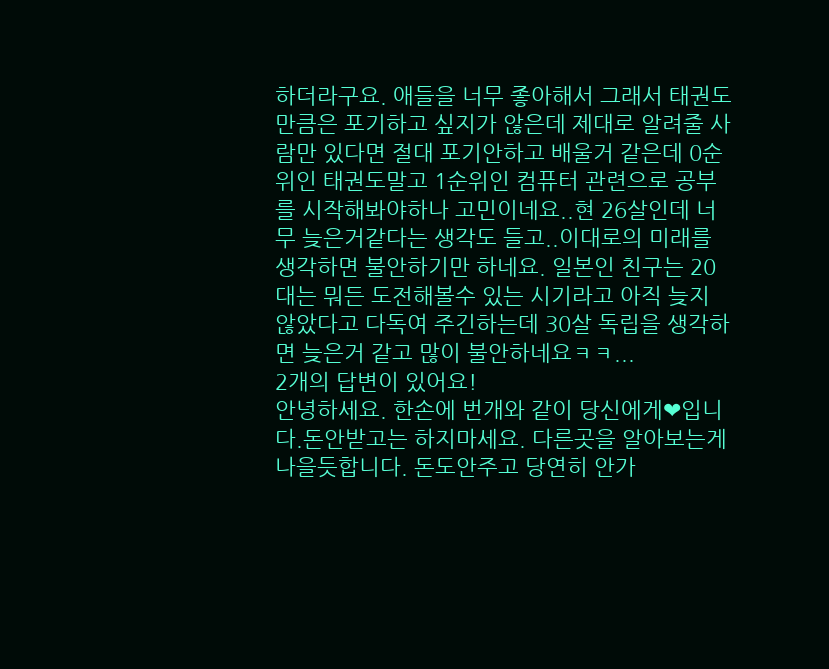하더라구요. 애들을 너무 좋아해서 그래서 태권도만큼은 포기하고 싶지가 않은데 제대로 알려줄 사람만 있다면 절대 포기안하고 배울거 같은데 0순위인 태권도말고 1순위인 컴퓨터 관련으로 공부를 시작해봐야하나 고민이네요..현 26살인데 너무 늦은거같다는 생각도 들고..이대로의 미래를 생각하면 불안하기만 하네요. 일본인 친구는 20대는 뭐든 도전해볼수 있는 시기라고 아직 늦지 않았다고 다독여 주긴하는데 30살 독립을 생각하면 늦은거 같고 많이 불안하네요ㅋㅋ...
2개의 답변이 있어요!
안녕하세요. 한손에 번개와 같이 당신에게❤입니다.돈안받고는 하지마세요. 다른곳을 알아보는게 나을듯합니다. 돈도안주고 당연히 안가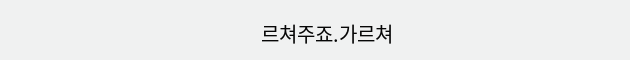르쳐주죠.가르쳐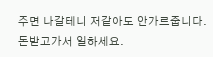주면 나갈테니 저같아도 안가르줍니다. 돈받고가서 일하세요.